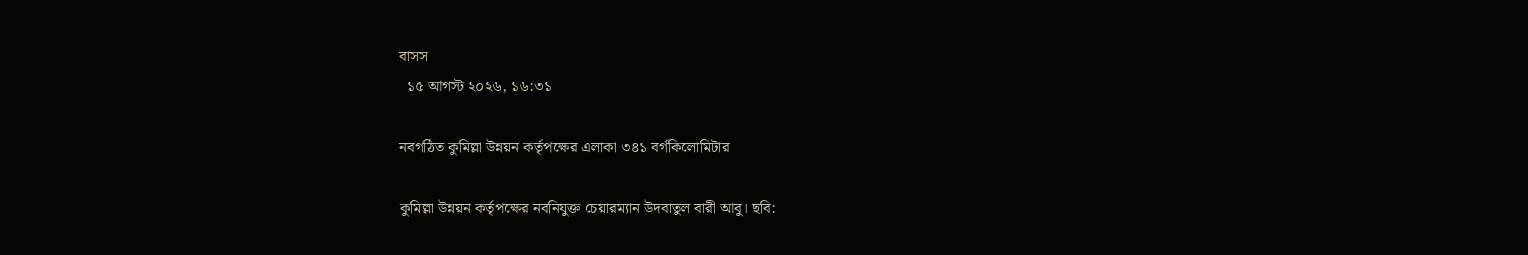বাসস
  ১৫ আগস্ট ২০২৬, ১৬:৩১

নবগঠিত কুমিল্লা উন্নয়ন কর্তৃপক্ষের এলাকা ৩৪১ বর্গকিলোমিটার

কুমিল্লা উন্নয়ন কর্তৃপক্ষের নবনিযুক্ত চেয়ারম্যান উদবাতুল বারী আবু। ছবি: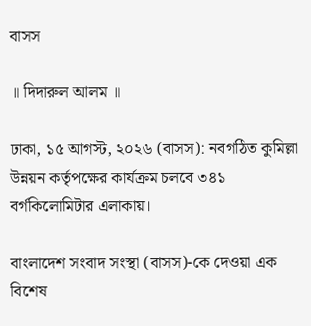বাসস

॥ দিদারুল আলম ॥

ঢাকা, ১৫ আগস্ট, ২০২৬ (বাসস): নবগঠিত কুমিল্লা উন্নয়ন কর্তৃপক্ষের কার্যক্রম চলবে ৩৪১ বর্গকিলোমিটার এলাকায়।

বাংলাদেশ সংবাদ সংস্থা (বাসস)-কে দেওয়া এক বিশেষ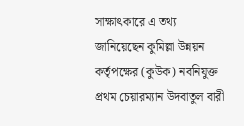সাক্ষাৎকারে এ তথ্য জানিয়েছেন কুমিল্লা উন্নয়ন কর্তৃপক্ষের (কুউক) নবনিযুক্ত প্রথম চেয়ারম্যান উদবাতুল বারী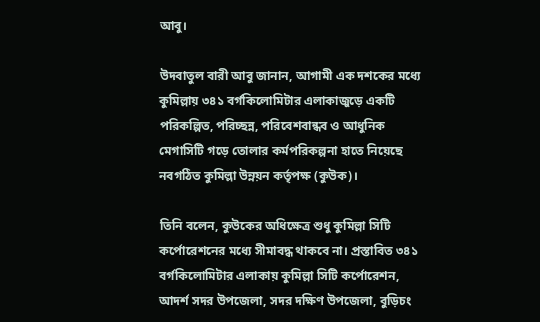আবু।

উদবাতুল বারী আবু জানান, আগামী এক দশকের মধ্যে কুমিল্লায় ৩৪১ বর্গকিলোমিটার এলাকাজুড়ে একটি পরিকল্পিত, পরিচ্ছন্ন, পরিবেশবান্ধব ও আধুনিক মেগাসিটি গড়ে তোলার কর্মপরিকল্পনা হাতে নিয়েছে নবগঠিত কুমিল্লা উন্নয়ন কর্তৃপক্ষ (কুউক)।

তিনি বলেন, কুউকের অধিক্ষেত্র শুধু কুমিল্লা সিটি কর্পোরেশনের মধ্যে সীমাবদ্ধ থাকবে না। প্রস্তাবিত ৩৪১ বর্গকিলোমিটার এলাকায় কুমিল্লা সিটি কর্পোরেশন, আদর্শ সদর উপজেলা, সদর দক্ষিণ উপজেলা, বুড়িচং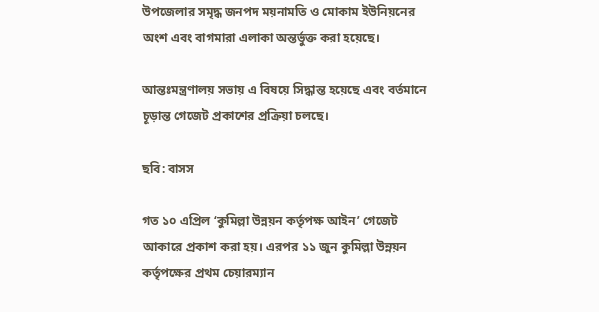উপজেলার সমৃদ্ধ জনপদ ময়নামতি ও মোকাম ইউনিয়নের অংশ এবং বাগমারা এলাকা অন্তর্ভুক্ত করা হয়েছে।

আন্তঃমন্ত্রণালয় সভায় এ বিষয়ে সিদ্ধান্ত হয়েছে এবং বর্তমানে চূড়ান্ত গেজেট প্রকাশের প্রক্রিয়া চলছে।

ছবি: বাসস

গত ১০ এপ্রিল ‘কুমিল্লা উন্নয়ন কর্তৃপক্ষ আইন’ গেজেট আকারে প্রকাশ করা হয়। এরপর ১১ জুন কুমিল্লা উন্নয়ন কর্তৃপক্ষের প্রথম চেয়ারম্যান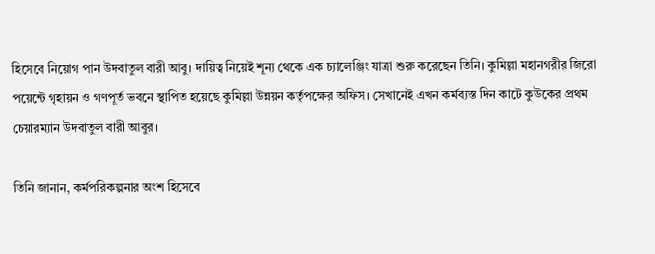হিসেবে নিয়োগ পান উদবাতুল বারী আবু। দায়িত্ব নিয়েই শূন্য থেকে এক চ্যালেঞ্জিং যাত্রা শুরু করেছেন তিনি। কুমিল্লা মহানগরীর জিরো পয়েন্টে গৃহায়ন ও গণপূর্ত ভবনে স্থাপিত হয়েছে কুমিল্লা উন্নয়ন কর্তৃপক্ষের অফিস। সেখানেই এখন কর্মব্যস্ত দিন কাটে কুউকের প্রথম চেয়ারম্যান উদবাতুল বারী আবুর।

তিনি জানান, কর্মপরিকল্পনার অংশ হিসেবে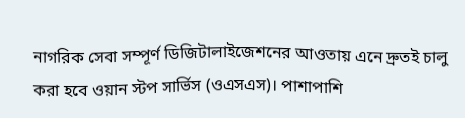নাগরিক সেবা সম্পূর্ণ ডিজিটালাইজেশনের আওতায় এনে দ্রুতই চালু করা হবে ওয়ান স্টপ সার্ভিস (ওএসএস)। পাশাপাশি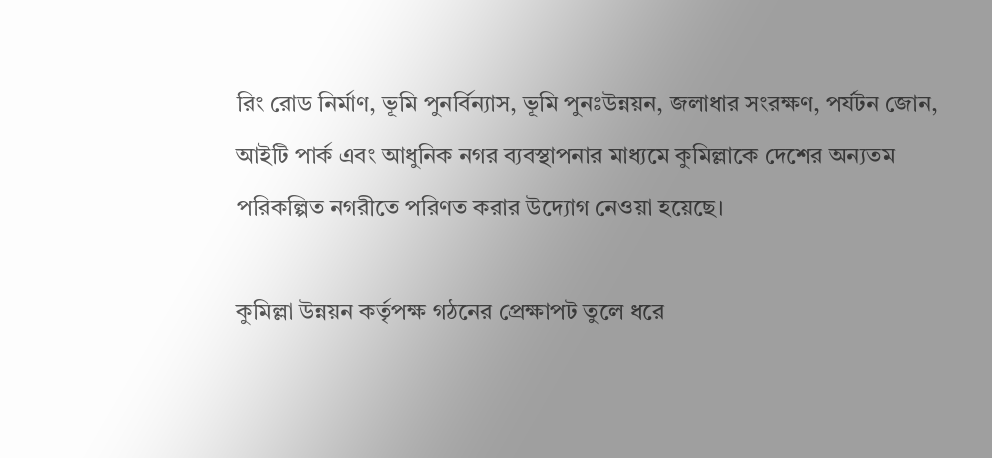রিং রোড নির্মাণ, ভূমি পুনর্বিন্যাস, ভূমি পুনঃউন্নয়ন, জলাধার সংরক্ষণ, পর্যটন জোন, আইটি পার্ক এবং আধুনিক নগর ব্যবস্থাপনার মাধ্যমে কুমিল্লাকে দেশের অন্যতম পরিকল্পিত নগরীতে পরিণত করার উদ্যোগ নেওয়া হয়েছে।

কুমিল্লা উন্নয়ন কর্তৃপক্ষ গঠনের প্রেক্ষাপট তুলে ধরে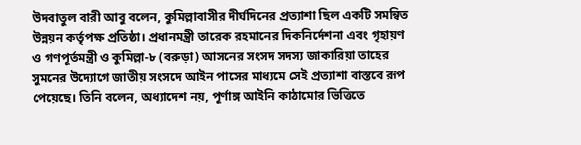উদবাতুল বারী আবু বলেন, কুমিল্লাবাসীর দীর্ঘদিনের প্রত্যাশা ছিল একটি সমন্বিত উন্নয়ন কর্তৃপক্ষ প্রতিষ্ঠা। প্রধানমন্ত্রী তারেক রহমানের দিকনির্দেশনা এবং গৃহায়ণ ও গণপূর্তমন্ত্রী ও কুমিল্লা-৮ (বরুড়া) আসনের সংসদ সদস্য জাকারিয়া তাহের সুমনের উদ্যোগে জাতীয় সংসদে আইন পাসের মাধ্যমে সেই প্রত্যাশা বাস্তবে রূপ পেয়েছে। তিনি বলেন, অধ্যাদেশ নয়, পূর্ণাঙ্গ আইনি কাঠামোর ভিত্তিতে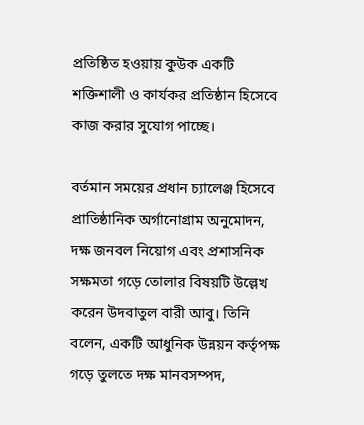প্রতিষ্ঠিত হওয়ায় কুউক একটি শক্তিশালী ও কার্যকর প্রতিষ্ঠান হিসেবে কাজ করার সুযোগ পাচ্ছে।

বর্তমান সময়ের প্রধান চ্যালেঞ্জ হিসেবে প্রাতিষ্ঠানিক অর্গানোগ্রাম অনুমোদন, দক্ষ জনবল নিয়োগ এবং প্রশাসনিক সক্ষমতা গড়ে তোলার বিষয়টি উল্লেখ করেন উদবাতুল বারী আবু। তিনি বলেন, একটি আধুনিক উন্নয়ন কর্তৃপক্ষ গড়ে তুলতে দক্ষ মানবসম্পদ,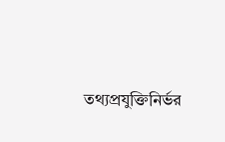তথ্যপ্রযুক্তিনির্ভর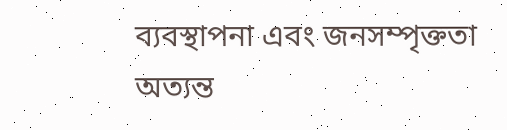ব্যবস্থাপনা এবং জনসম্পৃক্ততা অত্যন্ত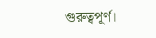গুরুত্বপূর্ণ।